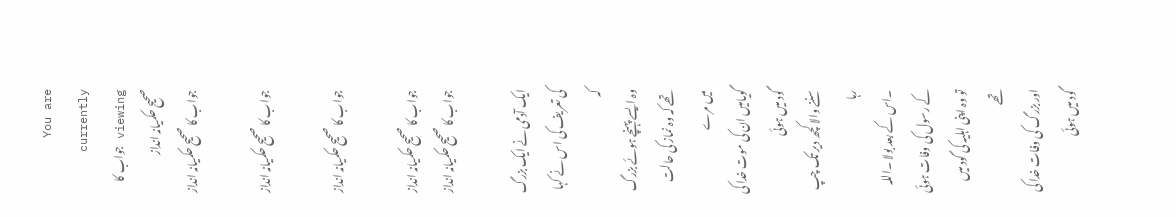You are currently viewing جواب کا صحیح حکمیانہ انداز
جواب کا صحیح حکمیانہ انداز

جواب کا صحیح حکمیانہ انداز

جواب کا صحیح حکمیانہ انداز

جواب کا صحیح حکمیانہ انداز
جواب کا صحیح حکمیانہ انداز

ایک آدمی نے ایک بزرگ کی تعریف کی اس نے کہا کہ
وہ ایسے پہنچے ہوئے بزرگ تھے کہ وہ نماز کی حالت میں مرے
گویامیں ان کی موت خدا کی گود میں ہوئی
سننے والا کچھ دیر تک چپ رہا
۔اس کے بعد بولا ۔اللہ کے رسول کی وفات ہوئی تو وہ اپنی اہلیہ کی گود میں تھے
اور بزرگ کی وفات خدا کی گود میں ہوئی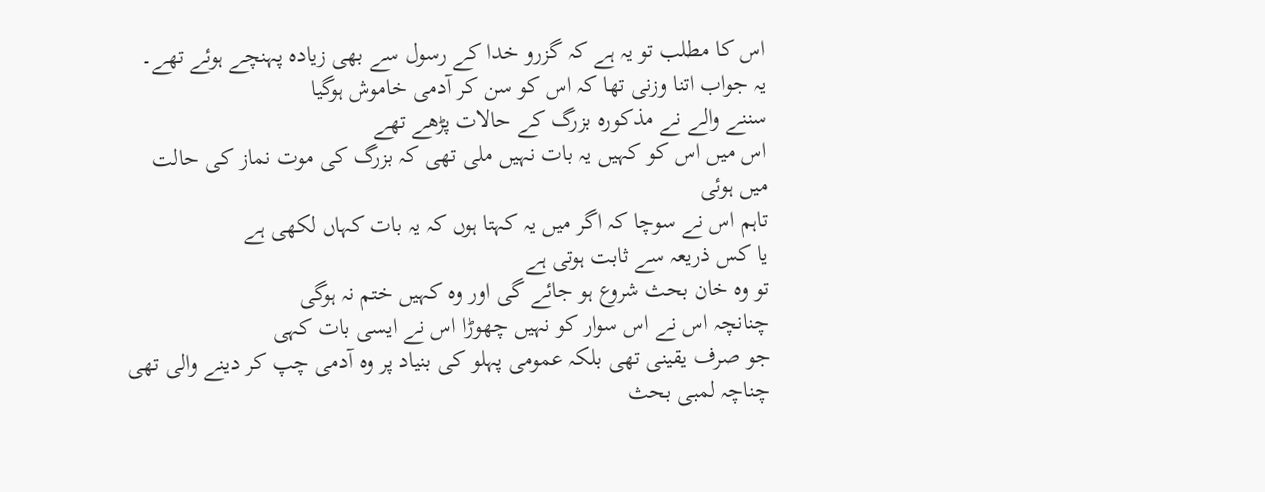اس کا مطلب تو یہ ہے کہ گزرو خدا کے رسول سے بھی زیادہ پہنچے ہوئے تھے۔
یہ جواب اتنا وزنی تھا کہ اس کو سن کر آدمی خاموش ہوگیا
سننے والے نے مذکورہ بزرگ کے حالات پڑھے تھے
اس میں اس کو کہیں یہ بات نہیں ملی تھی کہ بزرگ کی موت نماز کی حالت میں ہوئی
تاہم اس نے سوچا کہ اگر میں یہ کہتا ہوں کہ یہ بات کہاں لکھی ہے
یا کس ذریعہ سے ثابت ہوتی ہے
تو وہ خان بحث شروع ہو جائے گی اور وہ کہیں ختم نہ ہوگی
چنانچہ اس نے اس سوار کو نہیں چھوڑا اس نے ایسی بات کہی
جو صرف یقینی تھی بلکہ عمومی پہلو کی بنیاد پر وہ آدمی چپ کر دینے والی تھی
چناچہ لمبی بحث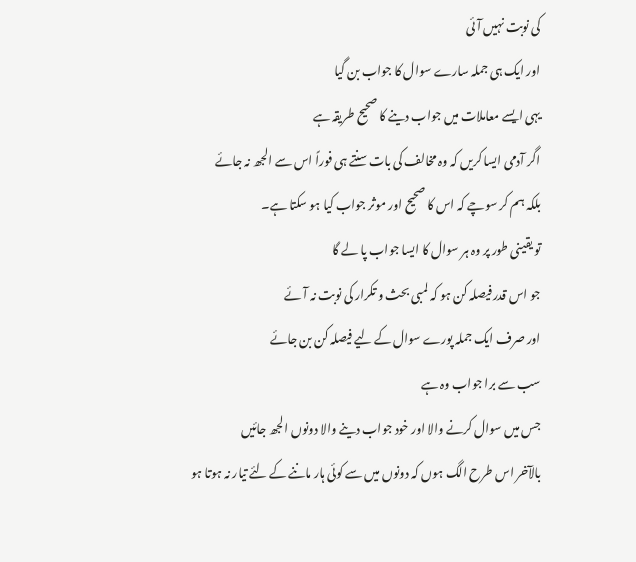کی نوبت نہیں آئی
اور ایک ہی جملہ سارے سوال کا جواب بن گیا
یہی ایسے معاملات میں جواب دینے کا صحیح طریقہ ہے
اگر آدمی ایسا کریں کہ وہ مخالف کی بات سنتے ہی فوراً اس سے الجھ نہ جائے
بلکہ ہم کر سوچے کہ اس کا صحیح اور موثر جواب کیا ہو سکتا ہے۔
تو یقینی طور پر وہ ہر سوال کا ایسا جواب پا لے گا
جو اس قدر فیصلہ کن ہو کہ لمبی بحث و تکرار کی نوبت نہ آئے
اور صرف ایک جملہ پورے سوال کے لیے فیصلہ کن بن جائے
سب سے برا جواب وہ ہے
جس میں سوال کرنے والا اور خود جواب دینے والا دونوں الجھ جائیں
بالآخر اس طرح الگ ہوں کہ دونوں میں سے کوئی ہار ماننے کے لئے تیار نہ ہوتا ہو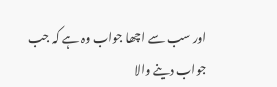اور سب سے اچھا جواب وہ ہے کہ جب جواب دینے والا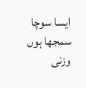ایسا سوچا سمجھا ہوں وزنی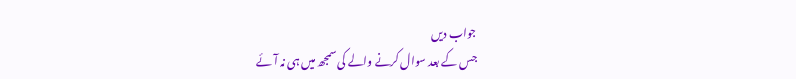جواب دیں
جس کے بعد سوال کرنے والے کی سمجھ میں ہی نہ آئے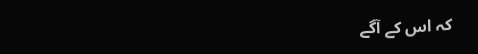کہ اس کے آگے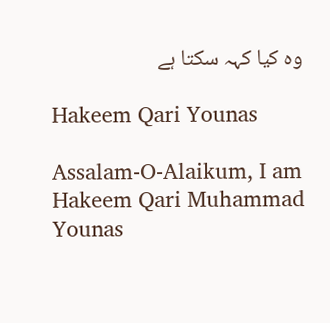وہ کیا کہہ سکتا ہے

Hakeem Qari Younas

Assalam-O-Alaikum, I am Hakeem Qari Muhammad Younas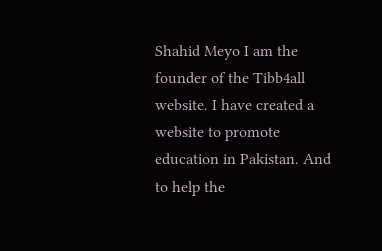Shahid Meyo I am the founder of the Tibb4all website. I have created a website to promote education in Pakistan. And to help the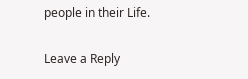people in their Life.

Leave a Reply